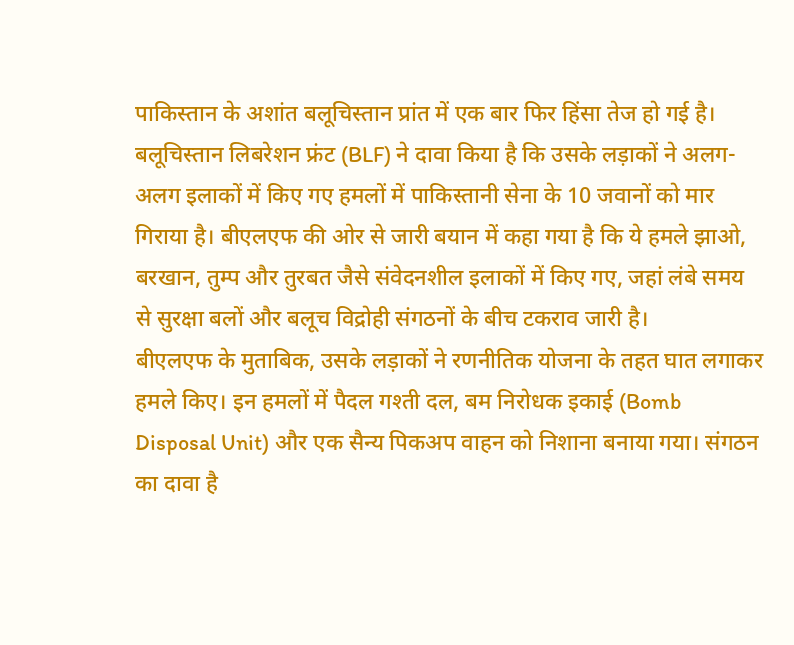पाकिस्तान के अशांत बलूचिस्तान प्रांत में एक बार फिर हिंसा तेज हो गई है। बलूचिस्तान लिबरेशन फ्रंट (BLF) ने दावा किया है कि उसके लड़ाकों ने अलग-अलग इलाकों में किए गए हमलों में पाकिस्तानी सेना के 10 जवानों को मार गिराया है। बीएलएफ की ओर से जारी बयान में कहा गया है कि ये हमले झाओ, बरखान, तुम्प और तुरबत जैसे संवेदनशील इलाकों में किए गए, जहां लंबे समय से सुरक्षा बलों और बलूच विद्रोही संगठनों के बीच टकराव जारी है।
बीएलएफ के मुताबिक, उसके लड़ाकों ने रणनीतिक योजना के तहत घात लगाकर हमले किए। इन हमलों में पैदल गश्ती दल, बम निरोधक इकाई (Bomb Disposal Unit) और एक सैन्य पिकअप वाहन को निशाना बनाया गया। संगठन का दावा है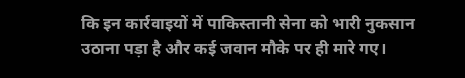कि इन कार्रवाइयों में पाकिस्तानी सेना को भारी नुकसान उठाना पड़ा है और कई जवान मौके पर ही मारे गए।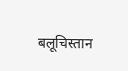बलूचिस्तान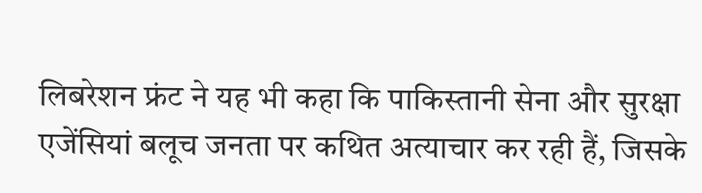लिबरेशन फ्रंट ने यह भी कहा कि पाकिस्तानी सेना और सुरक्षा एजेंसियां बलूच जनता पर कथित अत्याचार कर रही हैं, जिसके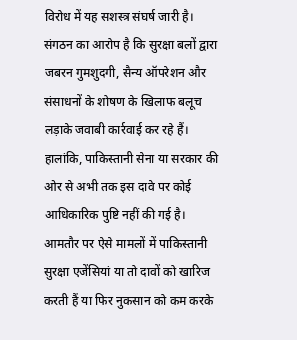विरोध में यह सशस्त्र संघर्ष जारी है। संगठन का आरोप है कि सुरक्षा बलों द्वारा जबरन गुमशुदगी, सैन्य ऑपरेशन और संसाधनों के शोषण के खिलाफ बलूच लड़ाके जवाबी कार्रवाई कर रहे हैं।
हालांकि, पाकिस्तानी सेना या सरकार की ओर से अभी तक इस दावे पर कोई आधिकारिक पुष्टि नहीं की गई है। आमतौर पर ऐसे मामलों में पाकिस्तानी सुरक्षा एजेंसियां या तो दावों को खारिज करती हैं या फिर नुकसान को कम करके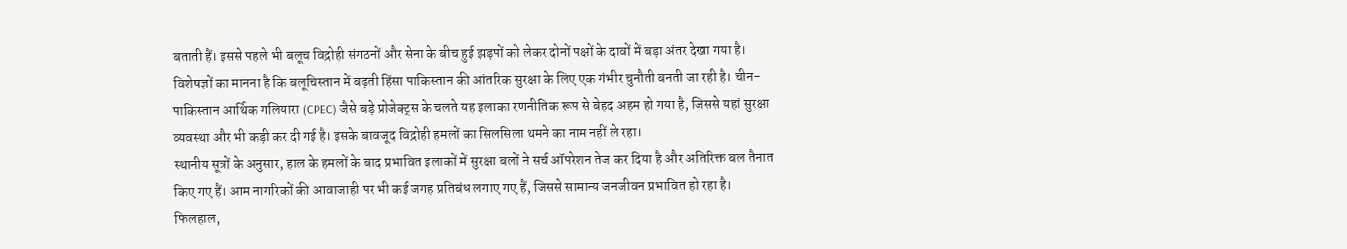बताती हैं। इससे पहले भी बलूच विद्रोही संगठनों और सेना के बीच हुई झड़पों को लेकर दोनों पक्षों के दावों में बड़ा अंतर देखा गया है।
विशेषज्ञों का मानना है कि बलूचिस्तान में बढ़ती हिंसा पाकिस्तान की आंतरिक सुरक्षा के लिए एक गंभीर चुनौती बनती जा रही है। चीन-पाकिस्तान आर्थिक गलियारा (CPEC) जैसे बड़े प्रोजेक्ट्स के चलते यह इलाका रणनीतिक रूप से बेहद अहम हो गया है, जिससे यहां सुरक्षा व्यवस्था और भी कड़ी कर दी गई है। इसके बावजूद विद्रोही हमलों का सिलसिला थमने का नाम नहीं ले रहा।
स्थानीय सूत्रों के अनुसार, हाल के हमलों के बाद प्रभावित इलाकों में सुरक्षा बलों ने सर्च ऑपरेशन तेज कर दिया है और अतिरिक्त बल तैनात किए गए हैं। आम नागरिकों की आवाजाही पर भी कई जगह प्रतिबंध लगाए गए हैं, जिससे सामान्य जनजीवन प्रभावित हो रहा है।
फिलहाल,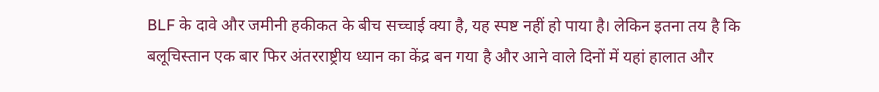BLF के दावे और जमीनी हकीकत के बीच सच्चाई क्या है, यह स्पष्ट नहीं हो पाया है। लेकिन इतना तय है कि बलूचिस्तान एक बार फिर अंतरराष्ट्रीय ध्यान का केंद्र बन गया है और आने वाले दिनों में यहां हालात और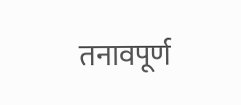तनावपूर्ण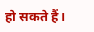हो सकते हैं।